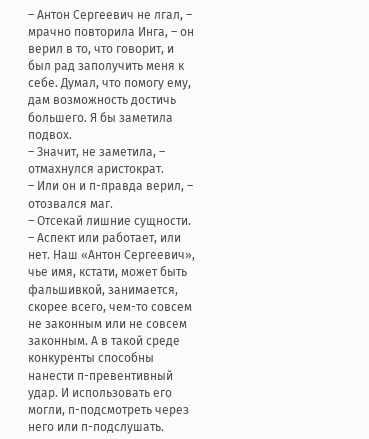– Антон Сергеевич не лгал, – мрачно повторила Инга, – он верил в то, что говорит, и был рад заполучить меня к себе. Думал, что помогу ему, дам возможность достичь большего. Я бы заметила подвох.
– Значит, не заметила, – отмахнулся аристократ.
– Или он и п-правда верил, – отозвался маг.
– Отсекай лишние сущности.
– Аспект или работает, или нет. Наш «Антон Сергеевич», чье имя, кстати, может быть фальшивкой, занимается, скорее всего, чем-то совсем не законным или не совсем законным. А в такой среде конкуренты способны нанести п-превентивный удар. И использовать его могли, п-подсмотреть через него или п-подслушать.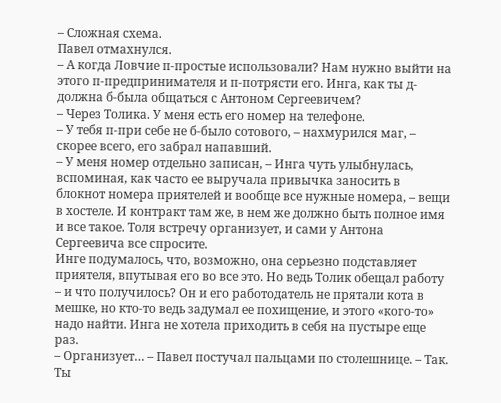– Сложная схема.
Павел отмахнулся.
– А когда Ловчие п-простые использовали? Нам нужно выйти на этого п-предпринимателя и п-потрясти его. Инга, как ты д-должна б-была общаться с Антоном Сергеевичем?
– Через Толика. У меня есть его номер на телефоне.
– У тебя п-при себе не б-было сотового, – нахмурился маг, – скорее всего, его забрал напавший.
– У меня номер отдельно записан, – Инга чуть улыбнулась, вспоминая, как часто ее выручала привычка заносить в блокнот номера приятелей и вообще все нужные номера, – вещи в хостеле. И контракт там же, в нем же должно быть полное имя и все такое. Толя встречу организует, и сами у Антона Сергеевича все спросите.
Инге подумалось, что, возможно, она серьезно подставляет приятеля, впутывая его во все это. Но ведь Толик обещал работу – и что получилось? Он и его работодатель не прятали кота в мешке, но кто-то ведь задумал ее похищение, и этого «кого-то» надо найти. Инга не хотела приходить в себя на пустыре еще раз.
– Организует… – Павел постучал пальцами по столешнице. – Так. Ты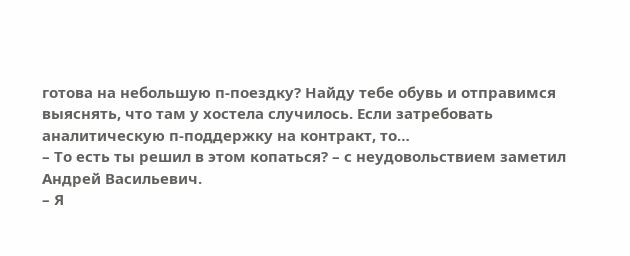готова на небольшую п-поездку? Найду тебе обувь и отправимся выяснять, что там у хостела случилось. Если затребовать аналитическую п-поддержку на контракт, то…
– То есть ты решил в этом копаться? – с неудовольствием заметил Андрей Васильевич.
– Я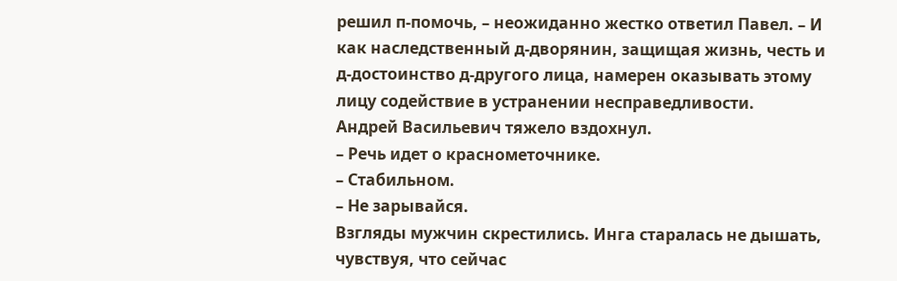решил п-помочь, – неожиданно жестко ответил Павел. – И как наследственный д-дворянин, защищая жизнь, честь и д-достоинство д-другого лица, намерен оказывать этому лицу содействие в устранении несправедливости.
Андрей Васильевич тяжело вздохнул.
– Речь идет о краснометочнике.
– Стабильном.
– Не зарывайся.
Взгляды мужчин скрестились. Инга старалась не дышать, чувствуя, что сейчас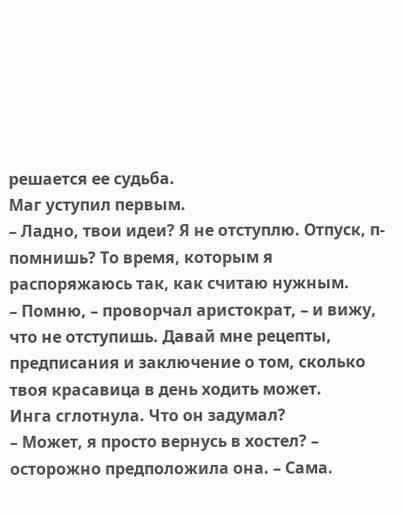решается ее судьба.
Маг уступил первым.
– Ладно, твои идеи? Я не отступлю. Отпуск, п-помнишь? То время, которым я распоряжаюсь так, как считаю нужным.
– Помню, – проворчал аристократ, – и вижу, что не отступишь. Давай мне рецепты, предписания и заключение о том, сколько твоя красавица в день ходить может.
Инга сглотнула. Что он задумал?
– Может, я просто вернусь в хостел? – осторожно предположила она. – Сама.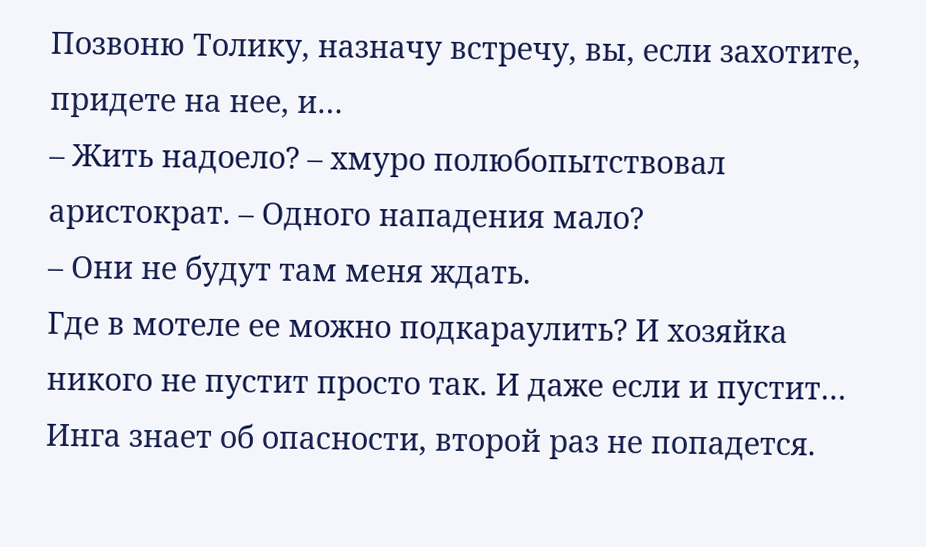Позвоню Толику, назначу встречу, вы, если захотите, придете на нее, и…
– Жить надоело? – хмуро полюбопытствовал аристократ. – Одного нападения мало?
– Они не будут там меня ждать.
Где в мотеле ее можно подкараулить? И хозяйка никого не пустит просто так. И даже если и пустит… Инга знает об опасности, второй раз не попадется.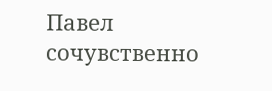Павел сочувственно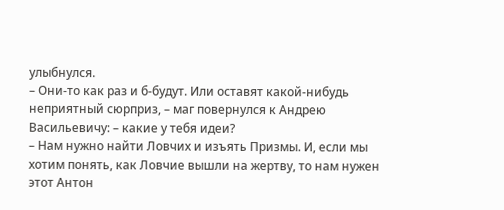улыбнулся.
– Они-то как раз и б-будут. Или оставят какой-нибудь неприятный сюрприз, – маг повернулся к Андрею Васильевичу: – какие у тебя идеи?
– Нам нужно найти Ловчих и изъять Призмы. И, если мы хотим понять, как Ловчие вышли на жертву, то нам нужен этот Антон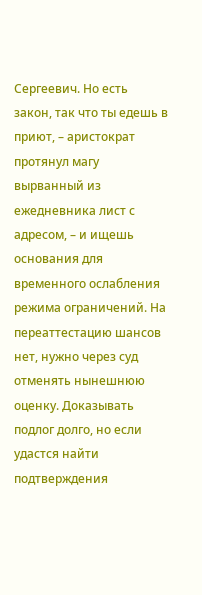Сергеевич. Но есть закон, так что ты едешь в приют, – аристократ протянул магу вырванный из ежедневника лист с адресом, – и ищешь основания для временного ослабления режима ограничений. На переаттестацию шансов нет, нужно через суд отменять нынешнюю оценку. Доказывать подлог долго, но если удастся найти подтверждения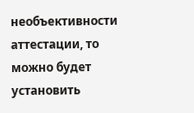необъективности аттестации, то можно будет установить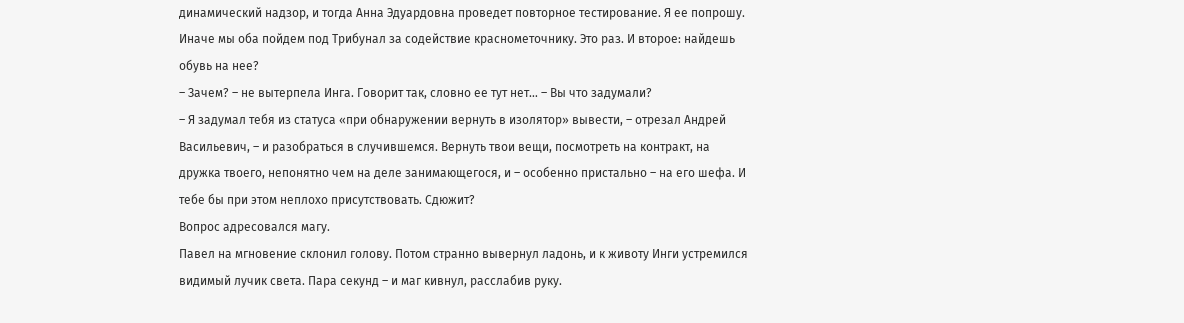динамический надзор, и тогда Анна Эдуардовна проведет повторное тестирование. Я ее попрошу. Иначе мы оба пойдем под Трибунал за содействие краснометочнику. Это раз. И второе: найдешь обувь на нее?
– Зачем? – не вытерпела Инга. Говорит так, словно ее тут нет… – Вы что задумали?
– Я задумал тебя из статуса «при обнаружении вернуть в изолятор» вывести, – отрезал Андрей Васильевич, – и разобраться в случившемся. Вернуть твои вещи, посмотреть на контракт, на дружка твоего, непонятно чем на деле занимающегося, и – особенно пристально – на его шефа. И тебе бы при этом неплохо присутствовать. Сдюжит?
Вопрос адресовался магу.
Павел на мгновение склонил голову. Потом странно вывернул ладонь, и к животу Инги устремился видимый лучик света. Пара секунд – и маг кивнул, расслабив руку.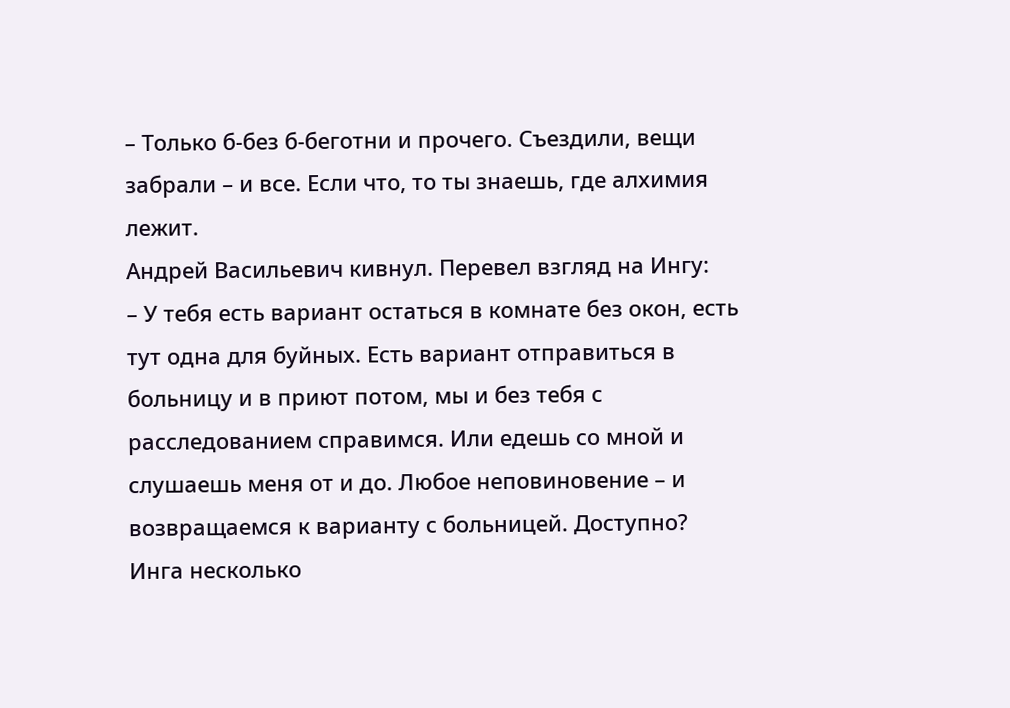– Только б-без б-беготни и прочего. Съездили, вещи забрали – и все. Если что, то ты знаешь, где алхимия лежит.
Андрей Васильевич кивнул. Перевел взгляд на Ингу:
– У тебя есть вариант остаться в комнате без окон, есть тут одна для буйных. Есть вариант отправиться в больницу и в приют потом, мы и без тебя с расследованием справимся. Или едешь со мной и слушаешь меня от и до. Любое неповиновение – и возвращаемся к варианту с больницей. Доступно?
Инга несколько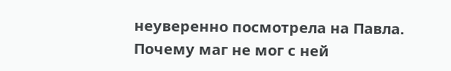неуверенно посмотрела на Павла.
Почему маг не мог с ней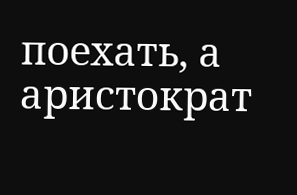поехать, а аристократ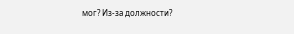мог? Из-за должности?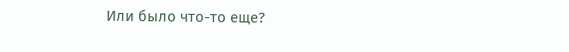Или было что-то еще?